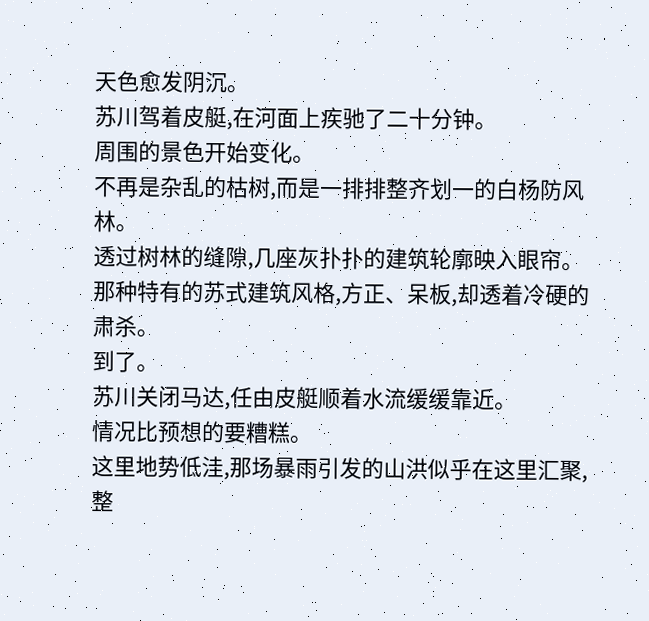天色愈发阴沉。
苏川驾着皮艇,在河面上疾驰了二十分钟。
周围的景色开始变化。
不再是杂乱的枯树,而是一排排整齐划一的白杨防风林。
透过树林的缝隙,几座灰扑扑的建筑轮廓映入眼帘。
那种特有的苏式建筑风格,方正、呆板,却透着冷硬的肃杀。
到了。
苏川关闭马达,任由皮艇顺着水流缓缓靠近。
情况比预想的要糟糕。
这里地势低洼,那场暴雨引发的山洪似乎在这里汇聚,整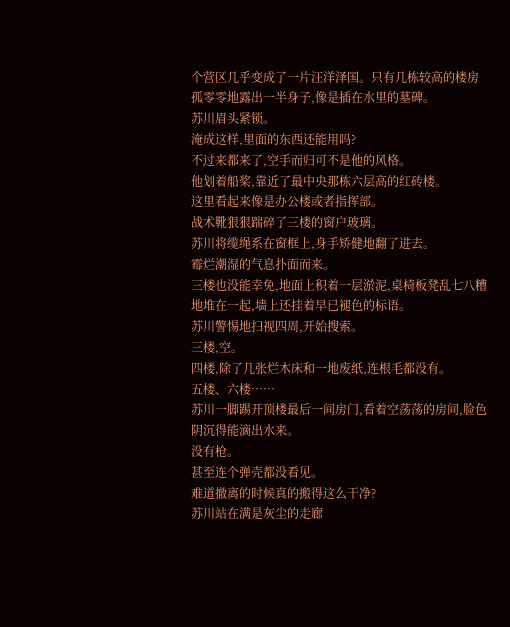个营区几乎变成了一片汪洋泽国。只有几栋较高的楼房孤零零地露出一半身子,像是插在水里的墓碑。
苏川眉头紧锁。
淹成这样,里面的东西还能用吗?
不过来都来了,空手而归可不是他的风格。
他划着船桨,靠近了最中央那栋六层高的红砖楼。
这里看起来像是办公楼或者指挥部。
战术靴狠狠踹碎了三楼的窗户玻璃。
苏川将缆绳系在窗框上,身手矫健地翻了进去。
霉烂潮湿的气息扑面而来。
三楼也没能幸免,地面上积着一层淤泥,桌椅板凳乱七八糟地堆在一起,墙上还挂着早已褪色的标语。
苏川警惕地扫视四周,开始搜索。
三楼,空。
四楼,除了几张烂木床和一地废纸,连根毛都没有。
五楼、六楼……
苏川一脚踢开顶楼最后一间房门,看着空荡荡的房间,脸色阴沉得能滴出水来。
没有枪。
甚至连个弹壳都没看见。
难道撤离的时候真的搬得这么干净?
苏川站在满是灰尘的走廊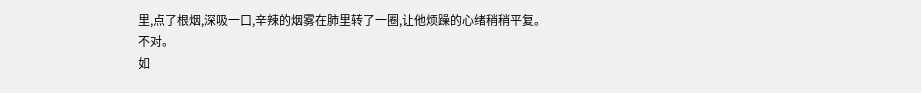里,点了根烟,深吸一口,辛辣的烟雾在肺里转了一圈,让他烦躁的心绪稍稍平复。
不对。
如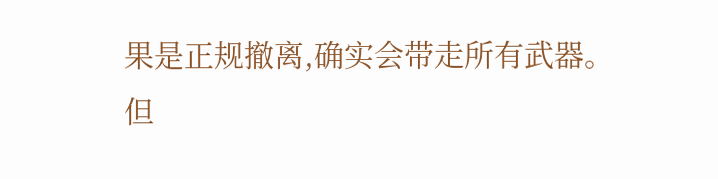果是正规撤离,确实会带走所有武器。
但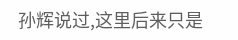孙辉说过,这里后来只是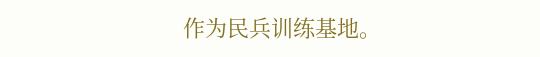作为民兵训练基地。